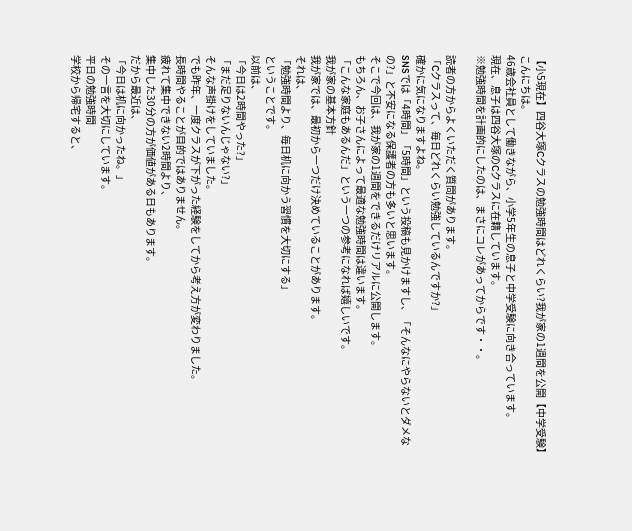【小5現在】四谷大塚Cクラスの勉強時間はどれくらい?我が家の1週間を公開【中学受験】
こんにちは。
46歳会社員として働きながら、小学5年生の息子と中学受験に向き合っています。
現在、息子は四谷大塚のCクラスに在籍しています。
※勉強時間を計画的にしたのは、まさにコレがあってからです・・。

読者の方からよくいただく質問があります。
「Cクラスって、毎日どれくらい勉強しているんですか?」
確かに気になりますよね。
SNSでは「4時間」「5時間」という投稿も見かけますし、「そんなにやらないとダメなの?」と不安になる保護者の方も多いと思います。
そこで今回は、我が家の1週間をできるだけリアルに公開します。
もちろん、お子さんによって最適な勉強時間は違います。
「こんな家庭もあるんだ」という一つの参考になれば嬉しいです。
我が家の基本方針
我が家では、最初から一つだけ決めていることがあります。
それは、
「勉強時間より、毎日机に向かう習慣を大切にする」
ということです。
以前は、
「今日は2時間やった?」
「まだ足りないんじゃない?」
そんな声掛けをしていました。
でも昨年、一度クラスが下がった経験をしてから考え方が変わりました。
長時間やることが目的ではありません。
疲れて集中できない2時間より、
集中した30分の方が価値がある日もあります。
だから最近は、
「今日は机に向かったね。」
その一言を大切にしています。
平日の勉強時間
学校から帰宅すると、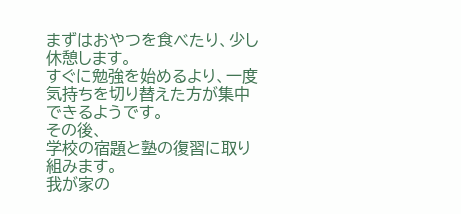まずはおやつを食べたり、少し休憩します。
すぐに勉強を始めるより、一度気持ちを切り替えた方が集中できるようです。
その後、
学校の宿題と塾の復習に取り組みます。
我が家の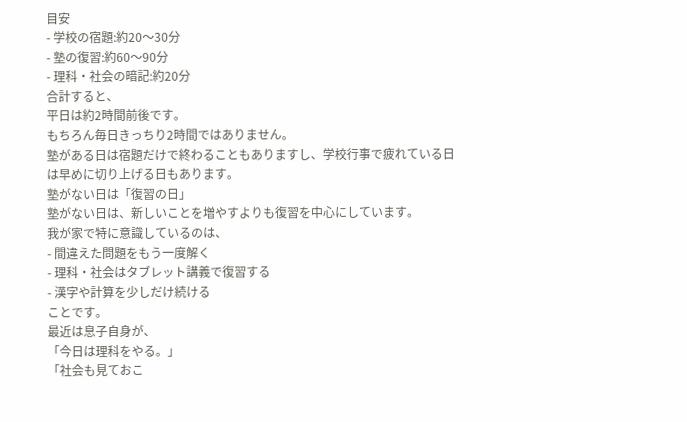目安
- 学校の宿題:約20〜30分
- 塾の復習:約60〜90分
- 理科・社会の暗記:約20分
合計すると、
平日は約2時間前後です。
もちろん毎日きっちり2時間ではありません。
塾がある日は宿題だけで終わることもありますし、学校行事で疲れている日は早めに切り上げる日もあります。
塾がない日は「復習の日」
塾がない日は、新しいことを増やすよりも復習を中心にしています。
我が家で特に意識しているのは、
- 間違えた問題をもう一度解く
- 理科・社会はタブレット講義で復習する
- 漢字や計算を少しだけ続ける
ことです。
最近は息子自身が、
「今日は理科をやる。」
「社会も見ておこ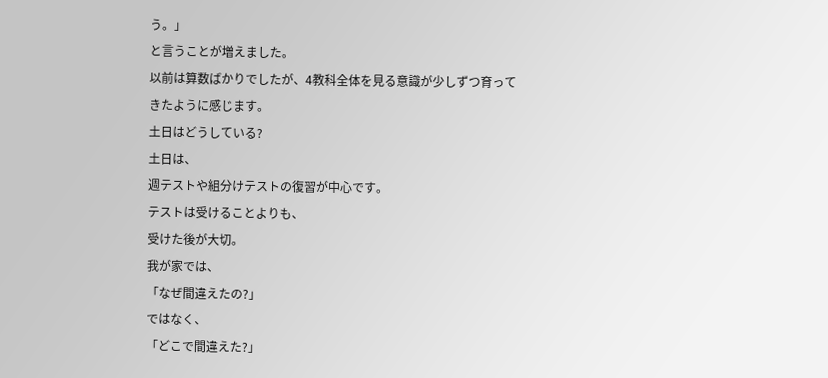う。」
と言うことが増えました。
以前は算数ばかりでしたが、4教科全体を見る意識が少しずつ育ってきたように感じます。
土日はどうしている?
土日は、
週テストや組分けテストの復習が中心です。
テストは受けることよりも、
受けた後が大切。
我が家では、
「なぜ間違えたの?」
ではなく、
「どこで間違えた?」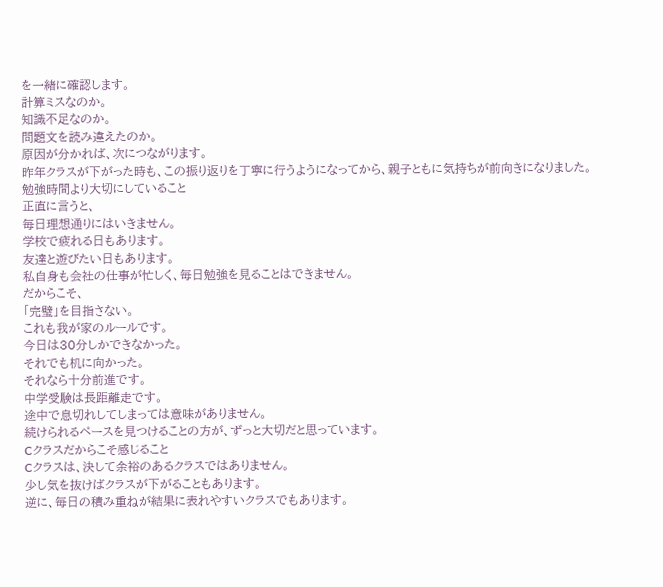を一緒に確認します。
計算ミスなのか。
知識不足なのか。
問題文を読み違えたのか。
原因が分かれば、次につながります。
昨年クラスが下がった時も、この振り返りを丁寧に行うようになってから、親子ともに気持ちが前向きになりました。
勉強時間より大切にしていること
正直に言うと、
毎日理想通りにはいきません。
学校で疲れる日もあります。
友達と遊びたい日もあります。
私自身も会社の仕事が忙しく、毎日勉強を見ることはできません。
だからこそ、
「完璧」を目指さない。
これも我が家のルールです。
今日は30分しかできなかった。
それでも机に向かった。
それなら十分前進です。
中学受験は長距離走です。
途中で息切れしてしまっては意味がありません。
続けられるペースを見つけることの方が、ずっと大切だと思っています。
Cクラスだからこそ感じること
Cクラスは、決して余裕のあるクラスではありません。
少し気を抜けばクラスが下がることもあります。
逆に、毎日の積み重ねが結果に表れやすいクラスでもあります。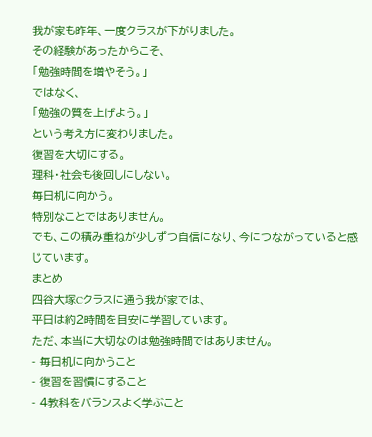我が家も昨年、一度クラスが下がりました。
その経験があったからこそ、
「勉強時間を増やそう。」
ではなく、
「勉強の質を上げよう。」
という考え方に変わりました。
復習を大切にする。
理科・社会も後回しにしない。
毎日机に向かう。
特別なことではありません。
でも、この積み重ねが少しずつ自信になり、今につながっていると感じています。
まとめ
四谷大塚Cクラスに通う我が家では、
平日は約2時間を目安に学習しています。
ただ、本当に大切なのは勉強時間ではありません。
- 毎日机に向かうこと
- 復習を習慣にすること
- 4教科をバランスよく学ぶこと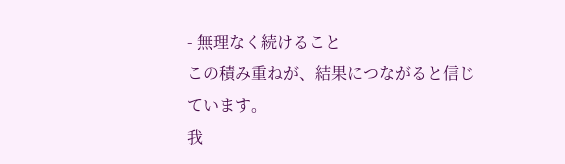- 無理なく続けること
この積み重ねが、結果につながると信じています。
我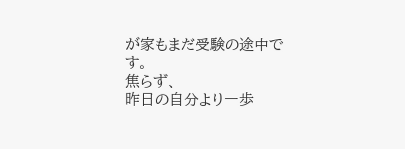が家もまだ受験の途中です。
焦らず、
昨日の自分より一歩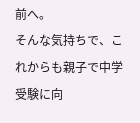前へ。
そんな気持ちで、これからも親子で中学受験に向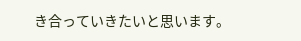き合っていきたいと思います。